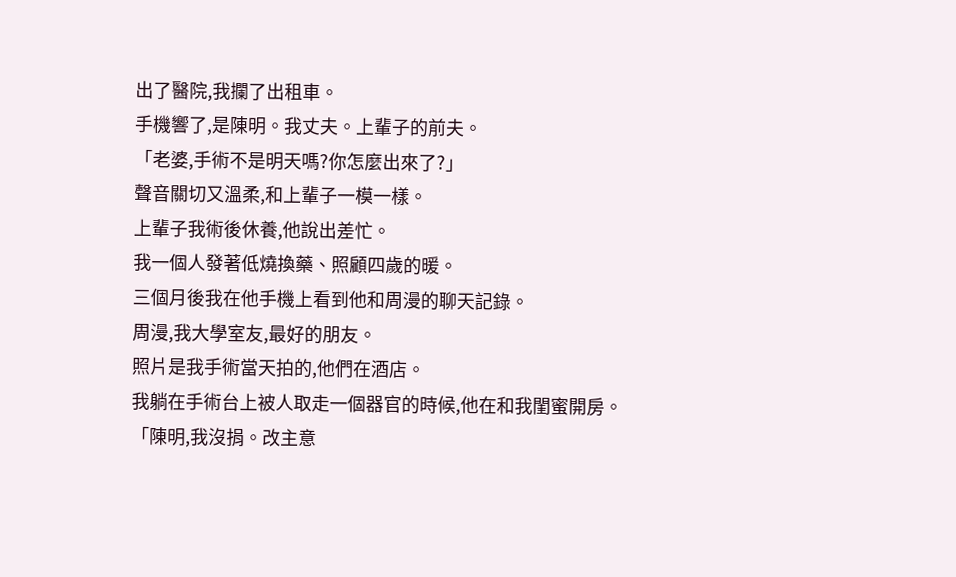出了醫院,我攔了出租車。
手機響了,是陳明。我丈夫。上輩子的前夫。
「老婆,手術不是明天嗎?你怎麼出來了?」
聲音關切又溫柔,和上輩子一模一樣。
上輩子我術後休養,他說出差忙。
我一個人發著低燒換藥、照顧四歲的暖。
三個月後我在他手機上看到他和周漫的聊天記錄。
周漫,我大學室友,最好的朋友。
照片是我手術當天拍的,他們在酒店。
我躺在手術台上被人取走一個器官的時候,他在和我閨蜜開房。
「陳明,我沒捐。改主意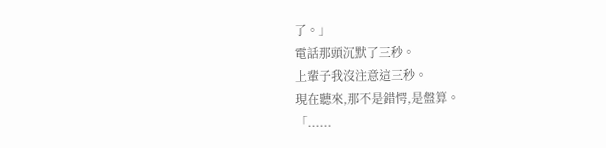了。」
電話那頭沉默了三秒。
上輩子我沒注意這三秒。
現在聽來,那不是錯愕,是盤算。
「......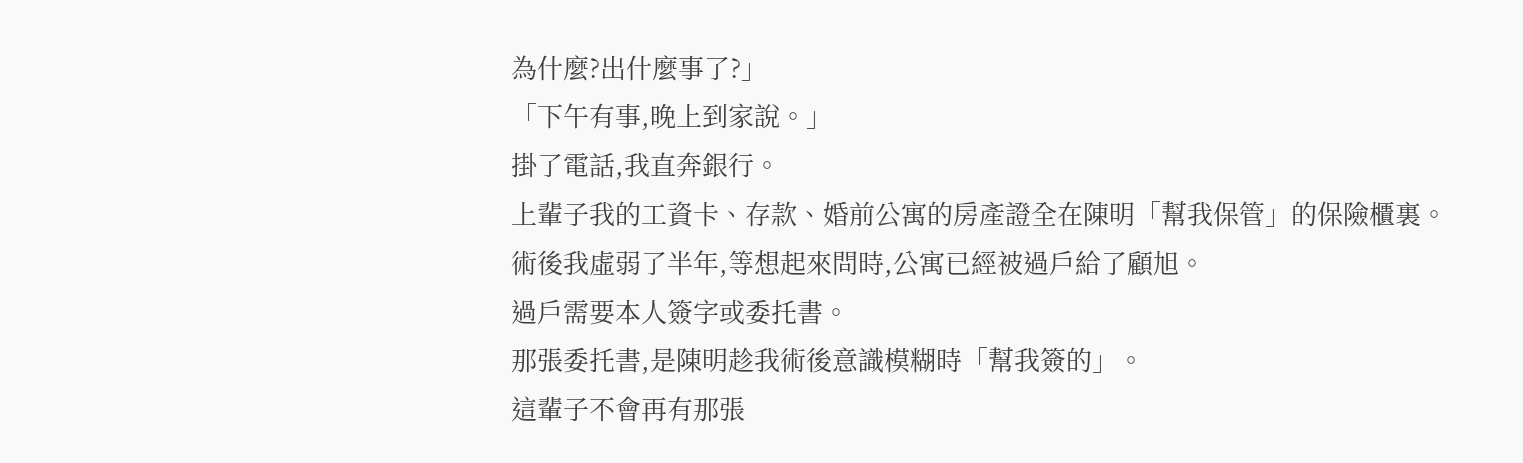為什麼?出什麼事了?」
「下午有事,晚上到家說。」
掛了電話,我直奔銀行。
上輩子我的工資卡、存款、婚前公寓的房產證全在陳明「幫我保管」的保險櫃裏。
術後我虛弱了半年,等想起來問時,公寓已經被過戶給了顧旭。
過戶需要本人簽字或委托書。
那張委托書,是陳明趁我術後意識模糊時「幫我簽的」。
這輩子不會再有那張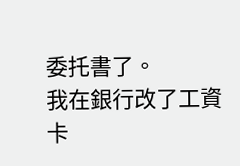委托書了。
我在銀行改了工資卡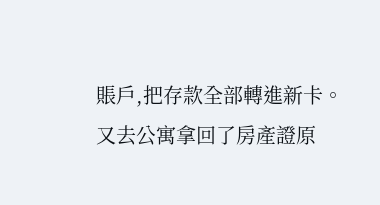賬戶,把存款全部轉進新卡。
又去公寓拿回了房產證原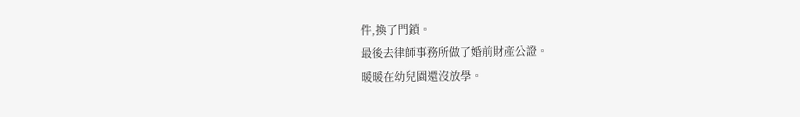件,換了門鎖。
最後去律師事務所做了婚前財產公證。
暖暖在幼兒園還沒放學。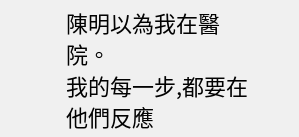陳明以為我在醫院。
我的每一步,都要在他們反應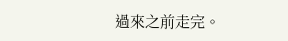過來之前走完。